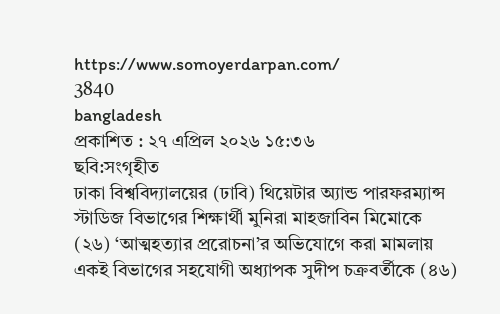https://www.somoyerdarpan.com/
3840
bangladesh
প্রকাশিত : ২৭ এপ্রিল ২০২৬ ১৫:৩৬
ছবি:সংগৃহীত
ঢাকা বিশ্ববিদ্যালয়ের (ঢাবি) থিয়েটার অ্যান্ড পারফরম্যান্স স্টাডিজ বিভাগের শিক্ষার্থী মুনিরা মাহজাবিন মিমোকে (২৬) ‘আত্মহত্যার প্ররোচনা’র অভিযোগে করা মামলায় একই বিভাগের সহযোগী অধ্যাপক সুদীপ চক্রবর্তীকে (৪৬)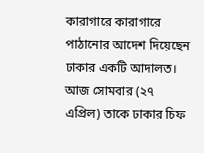কারাগারে কারাগারে পাঠানোর আদেশ দিয়েছেন ঢাকার একটি আদালত।
আজ সোমবার (২৭ এপ্রিল) তাকে ঢাকার চিফ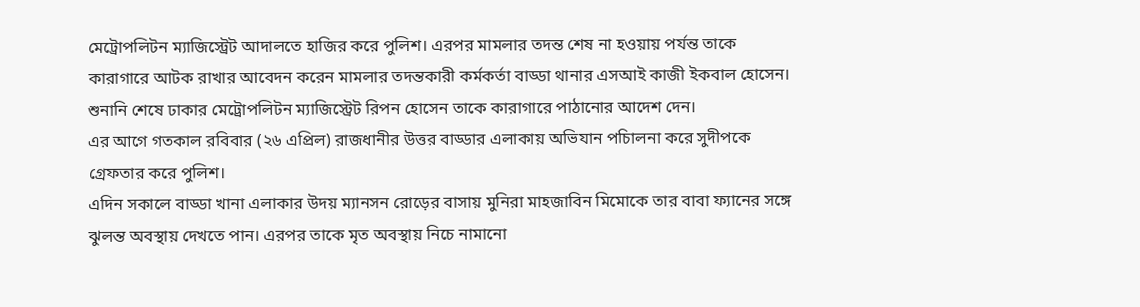মেট্রোপলিটন ম্যাজিস্ট্রেট আদালতে হাজির করে পুলিশ। এরপর মামলার তদন্ত শেষ না হওয়ায় পর্যন্ত তাকে কারাগারে আটক রাখার আবেদন করেন মামলার তদন্তকারী কর্মকর্তা বাড্ডা থানার এসআই কাজী ইকবাল হোসেন। শুনানি শেষে ঢাকার মেট্রোপলিটন ম্যাজিস্ট্রেট রিপন হোসেন তাকে কারাগারে পাঠানোর আদেশ দেন।
এর আগে গতকাল রবিবার (২৬ এপ্রিল) রাজধানীর উত্তর বাড্ডার এলাকায় অভিযান পচিালনা করে সুদীপকে গ্রেফতার করে পুলিশ।
এদিন সকালে বাড্ডা খানা এলাকার উদয় ম্যানসন রোড়ের বাসায় মুনিরা মাহজাবিন মিমোকে তার বাবা ফ্যানের সঙ্গে ঝুলন্ত অবস্থায় দেখতে পান। এরপর তাকে মৃত অবস্থায় নিচে নামানো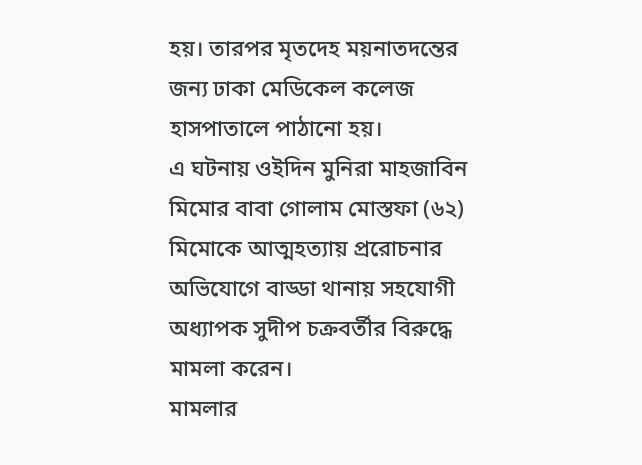হয়। তারপর মৃতদেহ ময়নাতদন্তের জন্য ঢাকা মেডিকেল কলেজ হাসপাতালে পাঠানো হয়।
এ ঘটনায় ওইদিন মুনিরা মাহজাবিন মিমোর বাবা গোলাম মোস্তফা (৬২) মিমোকে আত্মহত্যায় প্ররোচনার অভিযোগে বাড্ডা থানায় সহযোগী অধ্যাপক সুদীপ চক্রবর্তীর বিরুদ্ধে মামলা করেন।
মামলার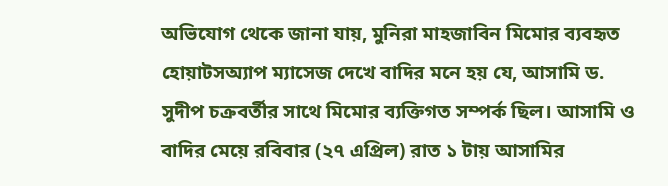অভিযোগ থেকে জানা যায়, মুনিরা মাহজাবিন মিমোর ব্যবহৃত হোয়াটসঅ্যাপ ম্যাসেজ দেখে বাদির মনে হয় যে, আসামি ড. সুদীপ চক্রবর্তীর সাথে মিমোর ব্যক্তিগত সম্পর্ক ছিল। আসামি ও বাদির মেয়ে রবিবার (২৭ এপ্রিল) রাত ১ টায় আসামির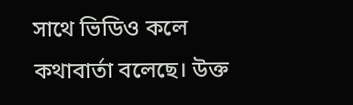সাথে ভিডিও কলে কথাবার্তা বলেছে। উক্ত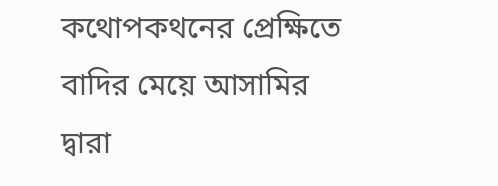কথোপকথনের প্রেক্ষিতে বাদির মেয়ে আসামির দ্বারা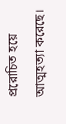প্ররোচিত হয়ে আত্মহত্যা করেছে।